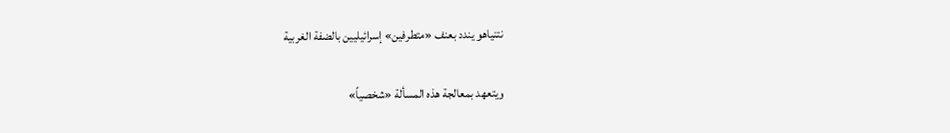نتنياهو يندد بعنف «متطرفين» إسرائيليين بالضفة الغربية

ويتعهد بمعالجة هذه المسألة «شخصياً»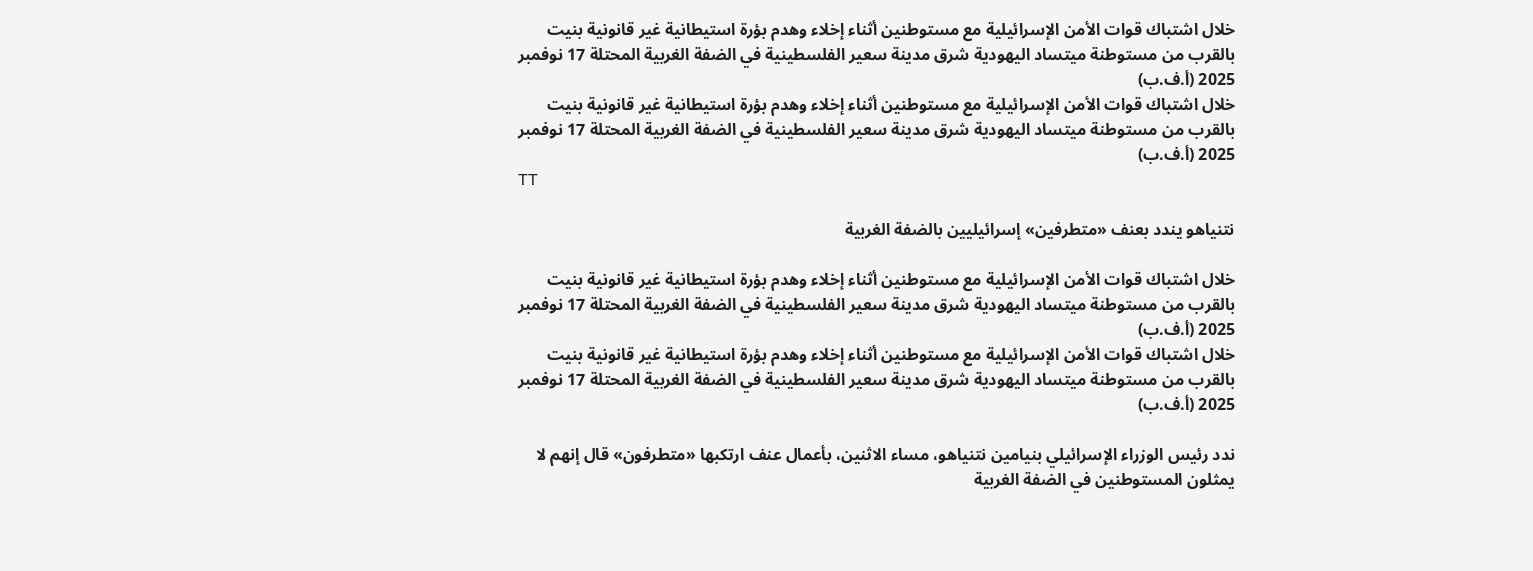خلال اشتباك قوات الأمن الإسرائيلية مع مستوطنين أثناء إخلاء وهدم بؤرة استيطانية غير قانونية بنيت بالقرب من مستوطنة ميتساد اليهودية شرق مدينة سعير الفلسطينية في الضفة الغربية المحتلة 17 نوفمبر 2025 (أ.ف.ب)
خلال اشتباك قوات الأمن الإسرائيلية مع مستوطنين أثناء إخلاء وهدم بؤرة استيطانية غير قانونية بنيت بالقرب من مستوطنة ميتساد اليهودية شرق مدينة سعير الفلسطينية في الضفة الغربية المحتلة 17 نوفمبر 2025 (أ.ف.ب)
TT

نتنياهو يندد بعنف «متطرفين» إسرائيليين بالضفة الغربية

خلال اشتباك قوات الأمن الإسرائيلية مع مستوطنين أثناء إخلاء وهدم بؤرة استيطانية غير قانونية بنيت بالقرب من مستوطنة ميتساد اليهودية شرق مدينة سعير الفلسطينية في الضفة الغربية المحتلة 17 نوفمبر 2025 (أ.ف.ب)
خلال اشتباك قوات الأمن الإسرائيلية مع مستوطنين أثناء إخلاء وهدم بؤرة استيطانية غير قانونية بنيت بالقرب من مستوطنة ميتساد اليهودية شرق مدينة سعير الفلسطينية في الضفة الغربية المحتلة 17 نوفمبر 2025 (أ.ف.ب)

ندد رئيس الوزراء الإسرائيلي بنيامين نتنياهو، مساء الاثنين، بأعمال عنف ارتكبها «متطرفون» قال إنهم لا يمثلون المستوطنين في الضفة الغربية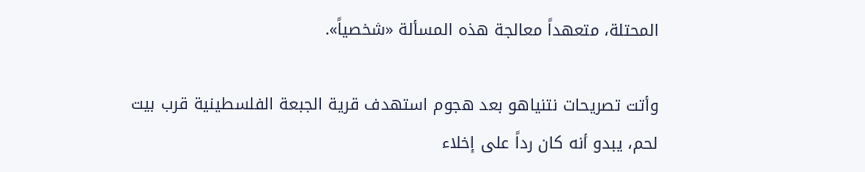المحتلة، متعهداً معالجة هذه المسألة «شخصياً».

وأتت تصريحات نتنياهو بعد هجوم استهدف قرية الجبعة الفلسطينية قرب بيت لحم، يبدو أنه كان رداً على إخلاء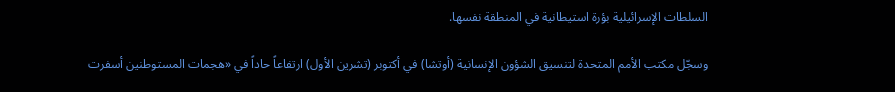السلطات الإسرائيلية بؤرة استيطانية في المنطقة نفسها.

وسجّل مكتب الأمم المتحدة لتنسيق الشؤون الإنسانية (أوتشا) في أكتوبر (تشرين الأول) ارتفاعاً حاداً في «هجمات المستوطنين أسفرت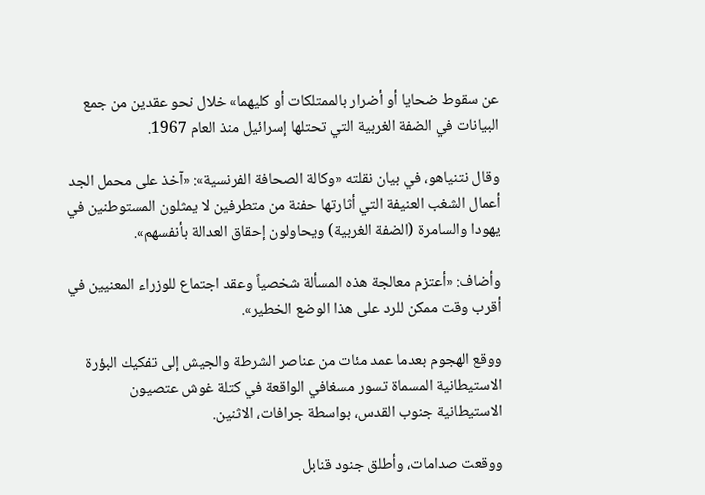عن سقوط ضحايا أو أضرار بالممتلكات أو كليهما» خلال نحو عقدين من جمع البيانات في الضفة الغربية التي تحتلها إسرائيل منذ العام 1967.

وقال نتنياهو، في بيان نقلته «وكالة الصحافة الفرنسية»: «آخذ على محمل الجد أعمال الشغب العنيفة التي أثارتها حفنة من متطرفين لا يمثلون المستوطنين في يهودا والسامرة (الضفة الغربية) ويحاولون إحقاق العدالة بأنفسهم».

وأضاف: «أعتزم معالجة هذه المسألة شخصياً وعقد اجتماع للوزراء المعنيين في أقرب وقت ممكن للرد على هذا الوضع الخطير».

ووقع الهجوم بعدما عمد مئات من عناصر الشرطة والجيش إلى تفكيك البؤرة الاستيطانية المسماة تسور مسغافي الواقعة في كتلة غوش عتصيون الاستيطانية جنوب القدس، بواسطة جرافات، الاثنين.

ووقعت صدامات، وأطلق جنود قنابل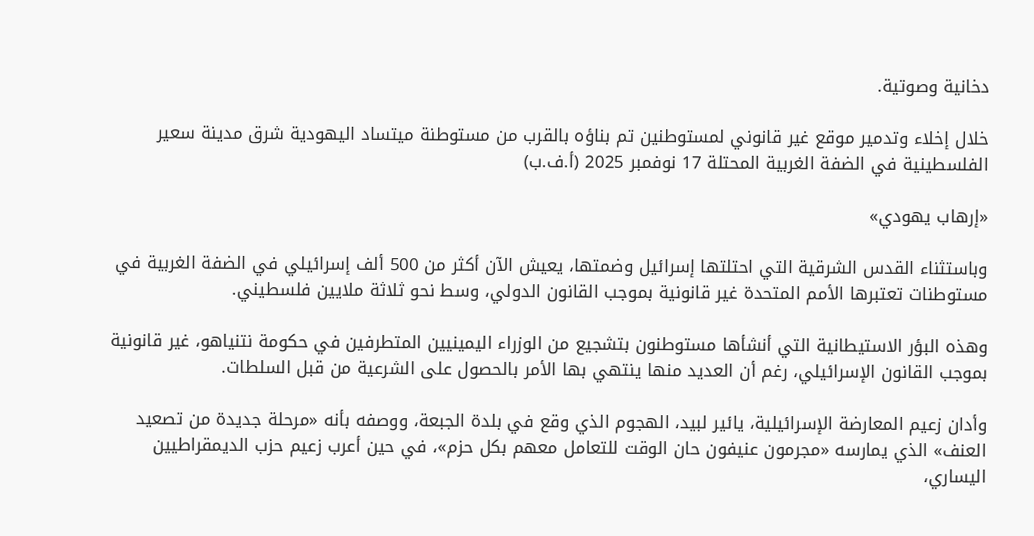دخانية وصوتية.

خلال إخلاء وتدمير موقع غير قانوني لمستوطنين تم بناؤه بالقرب من مستوطنة ميتساد اليهودية شرق مدينة سعير الفلسطينية في الضفة الغربية المحتلة 17 نوفمبر 2025 (أ.ف.ب)

«إرهاب يهودي»

وباستثناء القدس الشرقية التي احتلتها إسرائيل وضمتها، يعيش الآن أكثر من 500 ألف إسرائيلي في الضفة الغربية في مستوطنات تعتبرها الأمم المتحدة غير قانونية بموجب القانون الدولي، وسط نحو ثلاثة ملايين فلسطيني.

وهذه البؤر الاستيطانية التي أنشأها مستوطنون بتشجيع من الوزراء اليمينيين المتطرفين في حكومة نتنياهو، غير قانونية بموجب القانون الإسرائيلي، رغم أن العديد منها ينتهي بها الأمر بالحصول على الشرعية من قبل السلطات.

وأدان زعيم المعارضة الإسرائيلية، يائير لبيد، الهجوم الذي وقع في بلدة الجبعة، ووصفه بأنه «مرحلة جديدة من تصعيد العنف» الذي يمارسه «مجرمون عنيفون حان الوقت للتعامل معهم بكل حزم»، في حين أعرب زعيم حزب الديمقراطيين اليساري،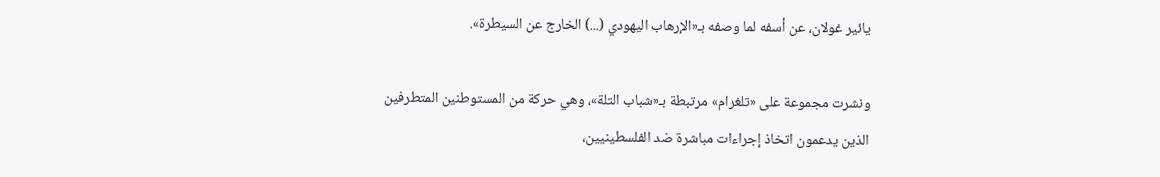يائير غولان، عن أسفه لما وصفه بـ«الإرهاب اليهودي (...) الخارج عن السيطرة».

ونشرت مجموعة على «تلغرام» مرتبطة بـ«شباب التلة»، وهي حركة من المستوطنين المتطرفين الذين يدعمون اتخاذ إجراءات مباشرة ضد الفلسطينيين،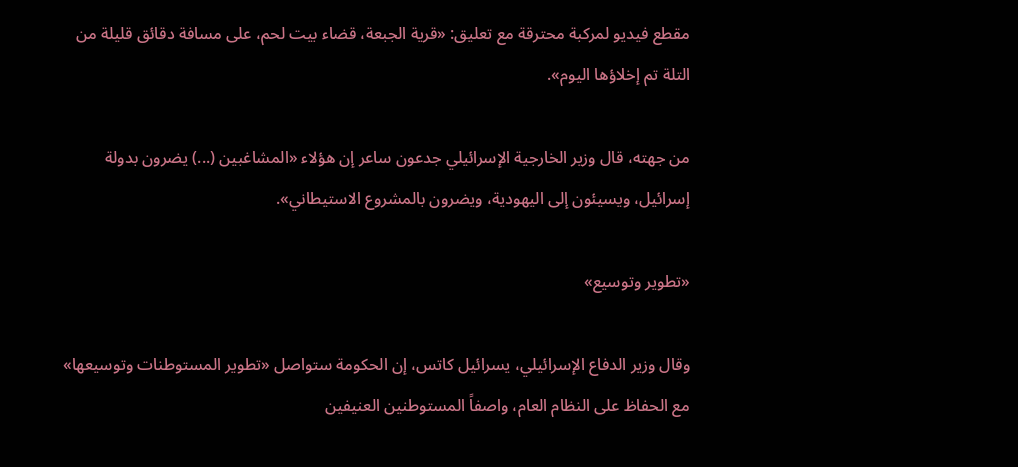مقطع فيديو لمركبة محترقة مع تعليق: «قرية الجبعة، قضاء بيت لحم، على مسافة دقائق قليلة من التلة تم إخلاؤها اليوم».

من جهته، قال وزير الخارجية الإسرائيلي جدعون ساعر إن هؤلاء «المشاغبين (...) يضرون بدولة إسرائيل، ويسيئون إلى اليهودية، ويضرون بالمشروع الاستيطاني».

«تطوير وتوسيع»

وقال وزير الدفاع الإسرائيلي، يسرائيل كاتس، إن الحكومة ستواصل «تطوير المستوطنات وتوسيعها» مع الحفاظ على النظام العام، واصفاً المستوطنين العنيفين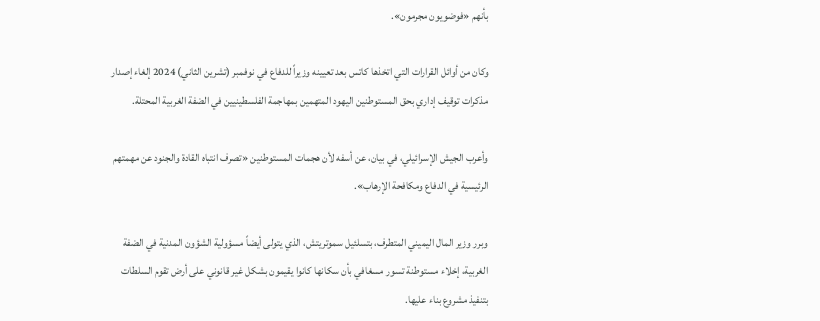بأنهم «فوضويون مجرمون».

وكان من أوائل القرارات التي اتخذها كاتس بعد تعيينه وزيراً للدفاع في نوفمبر (تشرين الثاني) 2024 إلغاء إصدار مذكرات توقيف إداري بحق المستوطنين اليهود المتهمين بمهاجمة الفلسطينيين في الضفة الغربية المحتلة.

وأعرب الجيش الإسرائيلي، في بيان، عن أسفه لأن هجمات المستوطنين «تصرف انتباه القادة والجنود عن مهمتهم الرئيسية في الدفاع ومكافحة الإرهاب».

وبرر وزير المال اليميني المتطرف، بتسلئيل سموتريتش، الذي يتولى أيضاً مسؤولية الشؤون المدنية في الضفة الغربية، إخلاء مستوطنة تسور مسغافي بأن سكانها كانوا يقيمون بشكل غير قانوني على أرض تقوم السلطات بتنفيذ مشروع بناء عليها.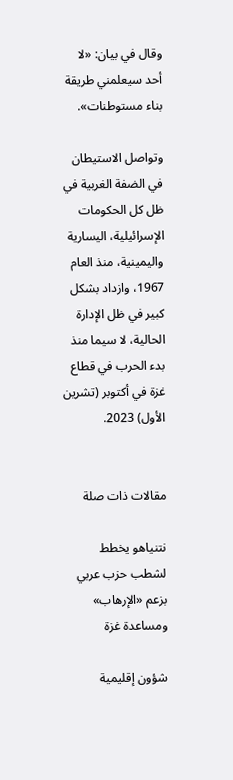وقال في بيان: «لا أحد سيعلمني طريقة بناء مستوطنات».

وتواصل الاستيطان في الضفة الغربية في ظل كل الحكومات الإسرائيلية، اليسارية واليمينية، منذ العام 1967، وازداد بشكل كبير في ظل الإدارة الحالية، لا سيما منذ بدء الحرب في قطاع غزة في أكتوبر (تشرين الأول) 2023.


مقالات ذات صلة

نتنياهو يخطط لشطب حزب عربي بزعم «الإرهاب» ومساعدة غزة

شؤون إقليمية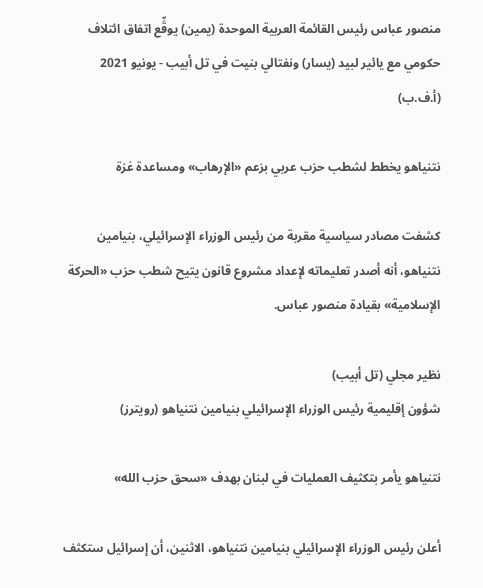منصور عباس رئيس القائمة العربية الموحدة (يمين) يوقِّع اتفاق ائتلاف حكومي مع يائير لبيد (يسار) ونفتالي بنيت في تل أبيب - يونيو 2021 (أ.ف.ب)

نتنياهو يخطط لشطب حزب عربي بزعم «الإرهاب» ومساعدة غزة

كشفت مصادر سياسية مقربة من رئيس الوزراء الإسرائيلي، بنيامين نتنياهو، أنه أصدر تعليماته لإعداد مشروع قانون يتيح شطب حزب «الحركة الإسلامية» بقيادة منصور عباس.

نظير مجلي (تل أبيب)
شؤون إقليمية رئيس الوزراء الإسرائيلي بنيامين نتنياهو (رويترز)

نتنياهو يأمر بتكثيف العمليات في لبنان بهدف «سحق حزب الله»

أعلن رئيس الوزراء الإسرائيلي بنيامين نتنياهو، الاثنين، أن إسرائيل ستكثف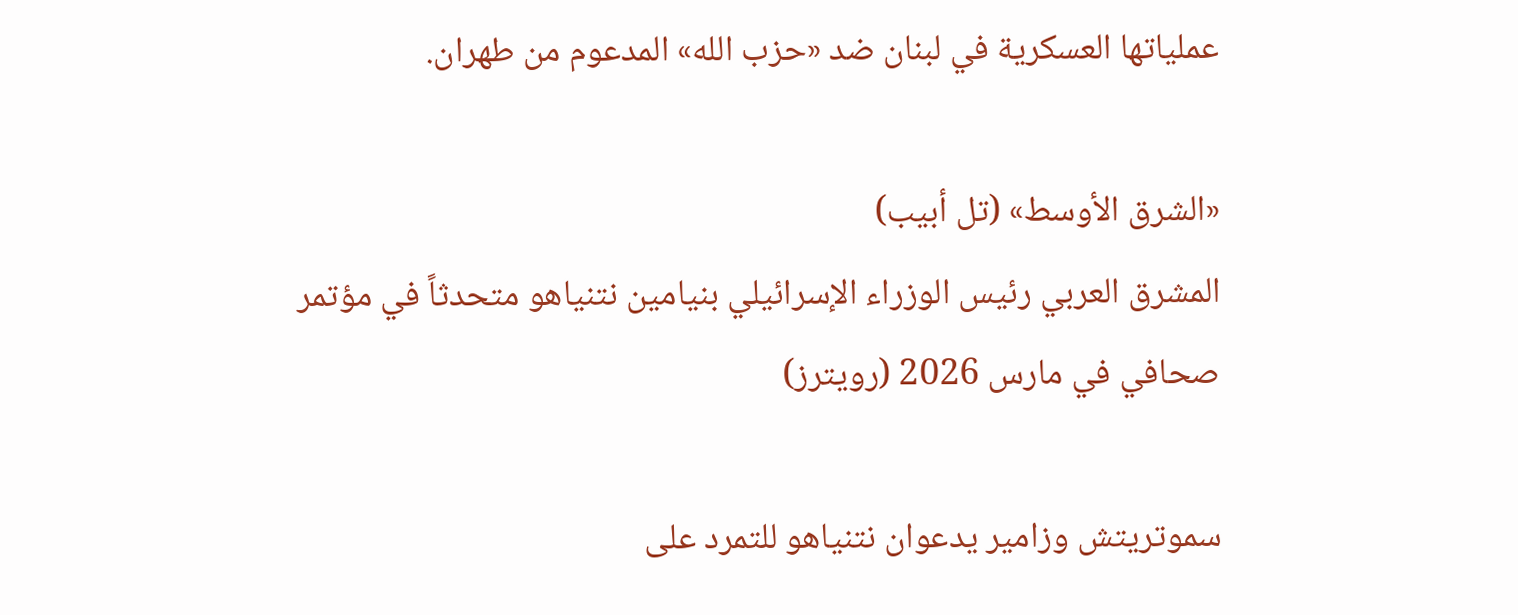عملياتها العسكرية في لبنان ضد «حزب الله» المدعوم من طهران.

«الشرق الأوسط» (تل أبيب)
المشرق العربي رئيس الوزراء الإسرائيلي بنيامين نتنياهو متحدثاً في مؤتمر صحافي في مارس 2026 (رويترز)

سموتريتش وزامير يدعوان نتنياهو للتمرد على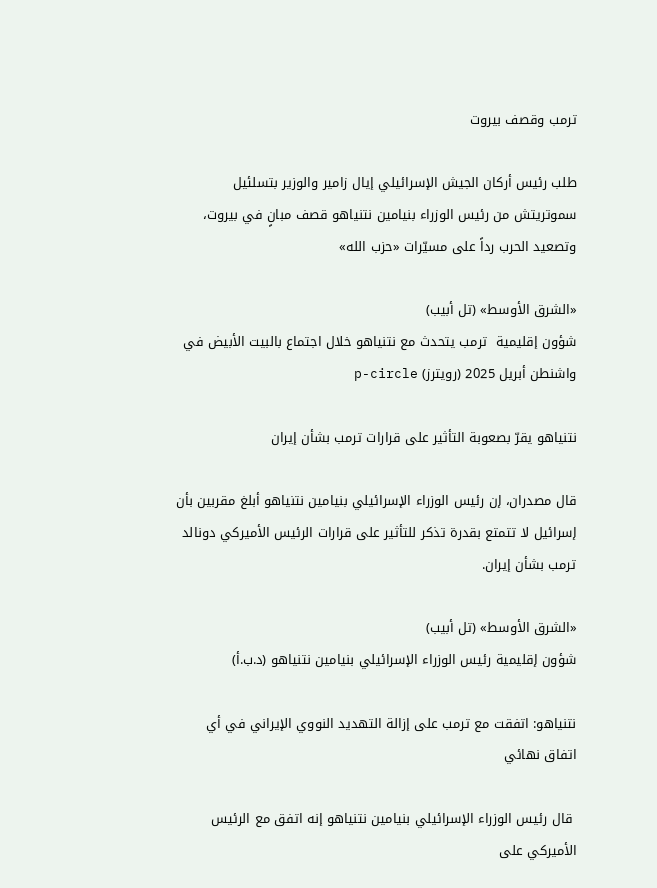ترمب وقصف بيروت

طلب رئيس أركان الجيش الإسرائيلي إيال زامير والوزير بتسلئيل سموتريتش من رئيس الوزراء بنيامين نتنياهو قصف مبانٍ في بيروت، وتصعيد الحرب رداً على مسيّرات «حزب الله»

«الشرق الأوسط» (تل أبيب)
شؤون إقليمية  ترمب يتحدث مع نتنياهو خلال اجتماع بالبيت الأبيض في واشنطن أبريل 2025 (رويترز) p-circle

نتنياهو يقرّ بصعوبة التأثير على قرارات ترمب بشأن إيران

قال مصدران، إن رئيس الوزراء الإسرائيلي بنيامين نتنياهو أبلغ مقربين بأن إسرائيل لا تتمتع بقدرة تذكر للتأثير على قرارات الرئيس الأميركي دونالد ترمب بشأن إيران.

«الشرق الأوسط» (تل أبيب)
شؤون إقليمية رئيس الوزراء الإسرائيلي بنيامين نتنياهو (د.ب.أ)

نتنياهو: اتفقت مع ترمب على إزالة التهديد النووي الإيراني في أي اتفاق نهائي

 قال رئيس الوزراء الإسرائيلي بنيامين نتنياهو إنه اتفق مع الرئيس الأميركي على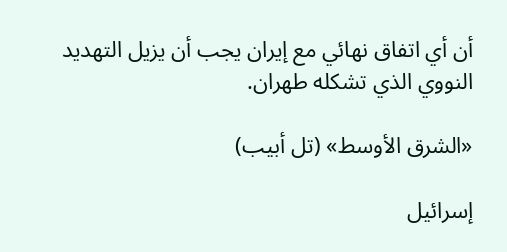أن ‌أي اتفاق ‌نهائي مع ‌إيران يجب أن يزيل التهديد النووي الذي تشكله طهران.

«الشرق الأوسط» (تل أبيب)

إسرائيل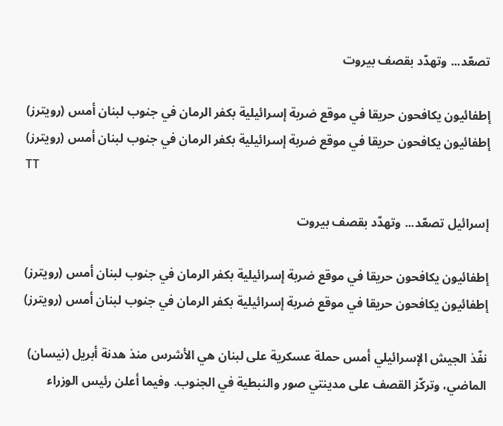تصعّد... وتهدّد بقصف بيروت

إطفائيون يكافحون حريقا في موقع ضربة إسرائيلية بكفر الرمان في جنوب لبنان أمس (رويترز)
إطفائيون يكافحون حريقا في موقع ضربة إسرائيلية بكفر الرمان في جنوب لبنان أمس (رويترز)
TT

إسرائيل تصعّد... وتهدّد بقصف بيروت

إطفائيون يكافحون حريقا في موقع ضربة إسرائيلية بكفر الرمان في جنوب لبنان أمس (رويترز)
إطفائيون يكافحون حريقا في موقع ضربة إسرائيلية بكفر الرمان في جنوب لبنان أمس (رويترز)

نفّذ الجيش الإسرائيلي أمس حملة عسكرية على لبنان هي الأشرس منذ هدنة أبريل (نيسان) الماضي، وتركّز القصف على مدينتي صور والنبطية في الجنوب. وفيما أعلن رئيس الوزراء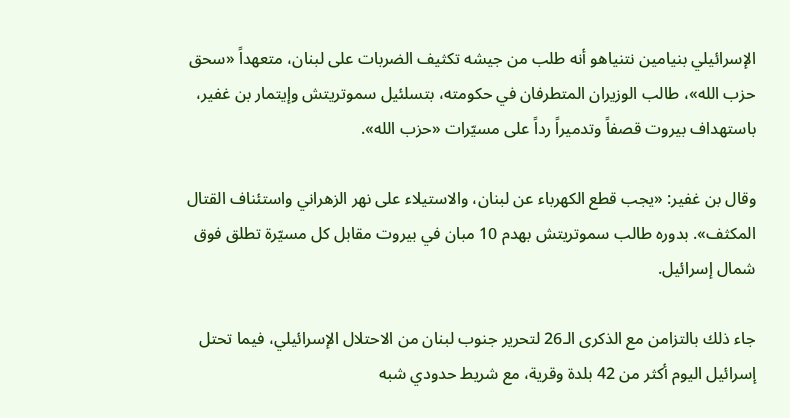الإسرائيلي بنيامين نتنياهو أنه طلب من جيشه تكثيف الضربات على لبنان، متعهداً «سحق حزب الله»، طالب الوزيران المتطرفان في حكومته، بتسلئيل سموتريتش وإيتمار بن غفير، باستهداف بيروت قصفاً وتدميراً رداً على مسيّرات «حزب الله».

وقال بن غفير: «يجب قطع الكهرباء عن لبنان، والاستيلاء على نهر الزهراني واستئناف القتال المكثف». بدوره طالب سموتريتش بهدم 10 مبان في بيروت مقابل كل مسيّرة تطلق فوق شمال إسرائيل.

جاء ذلك بالتزامن مع الذكرى الـ26 لتحرير جنوب لبنان من الاحتلال الإسرائيلي، فيما تحتل إسرائيل اليوم أكثر من 42 بلدة وقرية، مع شريط حدودي شبه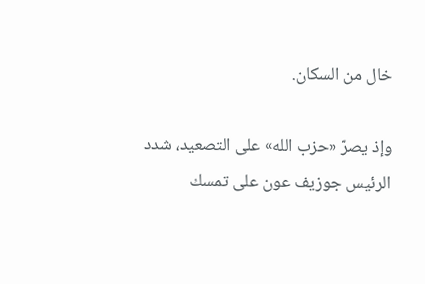خال من السكان.

وإذ يصرّ «حزب الله» على التصعيد، شدد الرئيس جوزيف عون على تمسك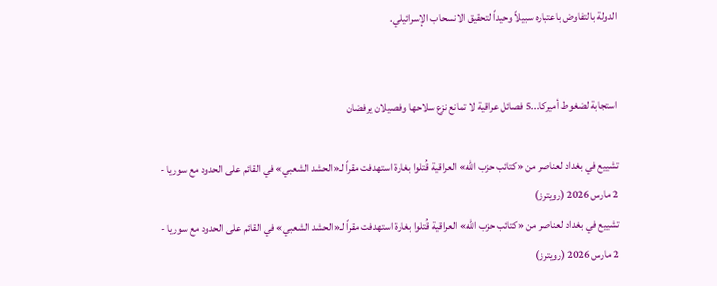الدولة بالتفاوض باعتباره سبيلاً وحيداً لتحقيق الانسحاب الإسرائيلي.


استجابة لضغوط أميركا...5 فصائل عراقية لا تمانع نزع سلاحها وفصيلان يرفضان

تشييع في بغداد لعناصر من «كتائب حزب الله» العراقية قُتلوا بغارة استهدفت مقراً لـ«الحشد الشعبي» في القائم على الحدود مع سوريا - 2 مارس 2026 (رويترز)
تشييع في بغداد لعناصر من «كتائب حزب الله» العراقية قُتلوا بغارة استهدفت مقراً لـ«الحشد الشعبي» في القائم على الحدود مع سوريا - 2 مارس 2026 (رويترز)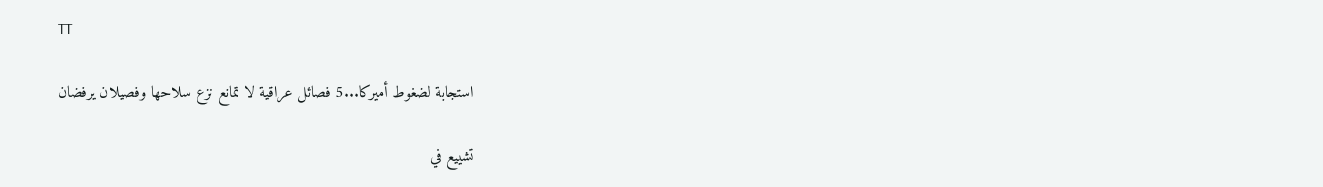TT

استجابة لضغوط أميركا...5 فصائل عراقية لا تمانع نزع سلاحها وفصيلان يرفضان

تشييع في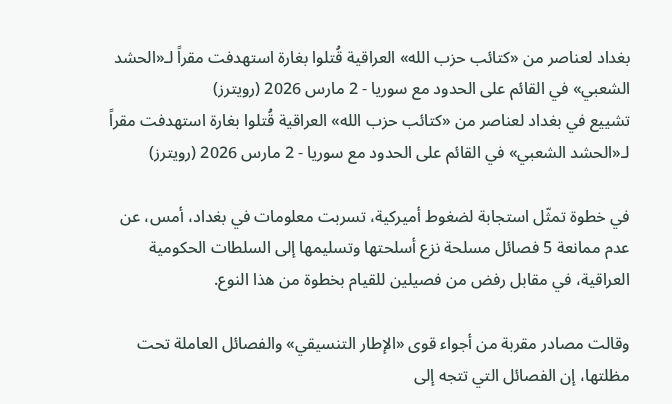بغداد لعناصر من «كتائب حزب الله» العراقية قُتلوا بغارة استهدفت مقراً لـ«الحشد الشعبي» في القائم على الحدود مع سوريا - 2 مارس 2026 (رويترز)
تشييع في بغداد لعناصر من «كتائب حزب الله» العراقية قُتلوا بغارة استهدفت مقراً لـ«الحشد الشعبي» في القائم على الحدود مع سوريا - 2 مارس 2026 (رويترز)

في خطوة تمثّل استجابة لضغوط أميركية، تسربت معلومات في بغداد، أمس، عن عدم ممانعة 5 فصائل مسلحة نزع أسلحتها وتسليمها إلى السلطات الحكومية العراقية، في مقابل رفض من فصيلين للقيام بخطوة من هذا النوع.

وقالت مصادر مقربة من أجواء قوى «الإطار التنسيقي» والفصائل العاملة تحت مظلتها، إن الفصائل التي تتجه إلى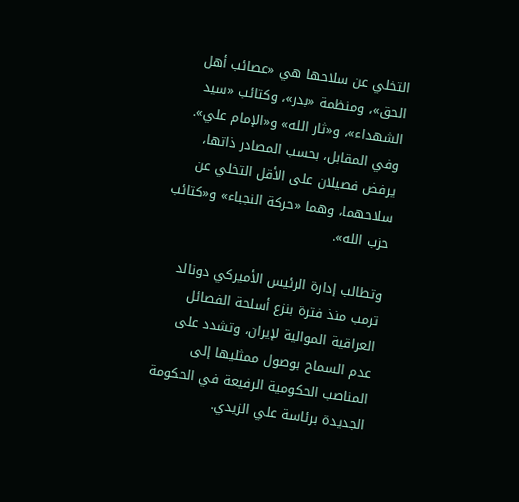التخلي عن سلاحها هي «عصائب أهل الحق»، ومنظمة «بدر»، وكتائب «سيد الشهداء»، و«ثار الله» و«الإمام علي». وفي المقابل، بحسب المصادر ذاتها، يرفض فصيلان على الأقل التخلي عن سلاحهما، وهما «حركة النجباء» و«كتائب حزب الله».

وتطالب إدارة الرئيس الأميركي دونالد ترمب منذ فترة بنزع أسلحة الفصائل العراقية الموالية لإيران، وتشدد على عدم السماح بوصول ممثليها إلى المناصب الحكومية الرفيعة في الحكومة الجديدة برئاسة علي الزيدي.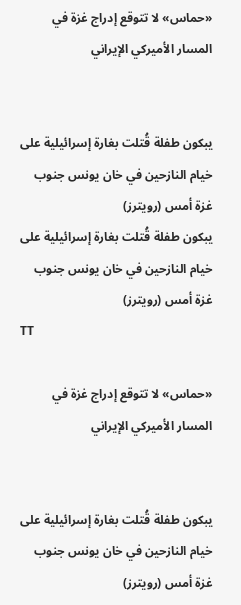«حماس» لا تتوقع إدراج غزة في المسار الأميركي الإيراني


يبكون طفلة قُتلت بغارة إسرائيلية على خيام النازحين في خان يونس جنوب غزة أمس (رويترز)
يبكون طفلة قُتلت بغارة إسرائيلية على خيام النازحين في خان يونس جنوب غزة أمس (رويترز)
TT

«حماس» لا تتوقع إدراج غزة في المسار الأميركي الإيراني


يبكون طفلة قُتلت بغارة إسرائيلية على خيام النازحين في خان يونس جنوب غزة أمس (رويترز)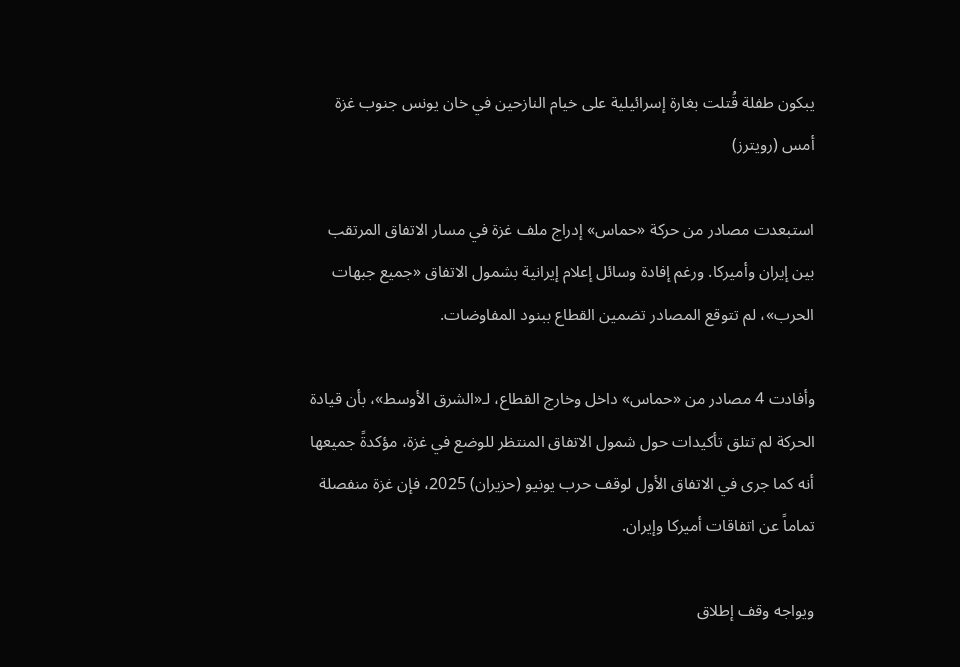يبكون طفلة قُتلت بغارة إسرائيلية على خيام النازحين في خان يونس جنوب غزة أمس (رويترز)

استبعدت مصادر من حركة «حماس» إدراج ملف غزة في مسار الاتفاق المرتقب بين إيران وأميركا. ورغم إفادة وسائل إعلام إيرانية بشمول الاتفاق «جميع جبهات الحرب»، لم تتوقع المصادر تضمين القطاع ببنود المفاوضات.

وأفادت 4 مصادر من «حماس» داخل وخارج القطاع، لـ«الشرق الأوسط»، بأن قيادة الحركة لم تتلق تأكيدات حول شمول الاتفاق المنتظر للوضع في غزة، مؤكدةً جميعها أنه كما جرى في الاتفاق الأول لوقف حرب يونيو (حزيران) 2025، فإن غزة منفصلة تماماً عن اتفاقات أميركا وإيران.

ويواجه وقف إطلاق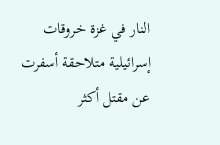النار في غزة خروقات إسرائيلية متلاحقة أسفرت عن مقتل أكثر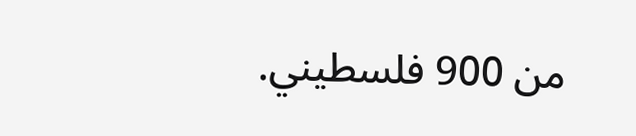من 900 فلسطيني.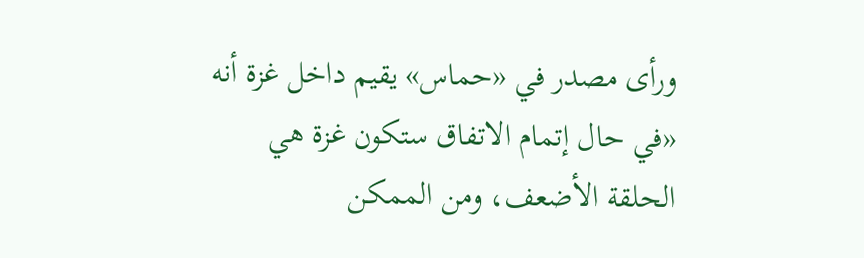ورأى مصدر في «حماس» يقيم داخل غزة أنه «في حال إتمام الاتفاق ستكون غزة هي الحلقة الأضعف، ومن الممكن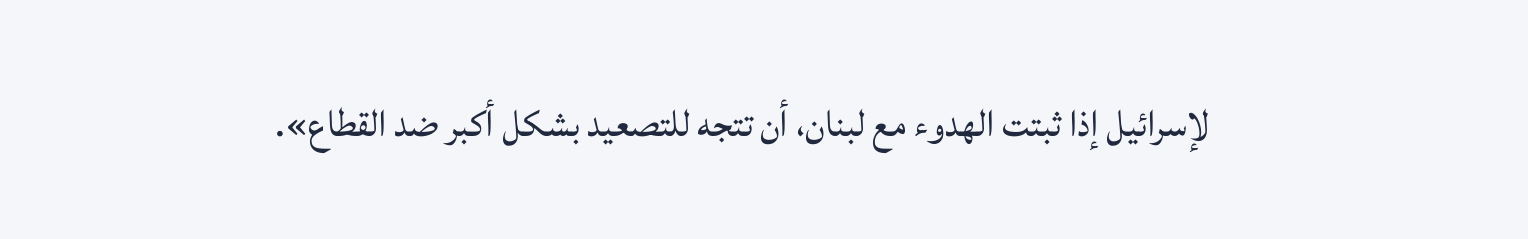لإسرائيل إذا ثبتت الهدوء مع لبنان، أن تتجه للتصعيد بشكل أكبر ضد القطاع».